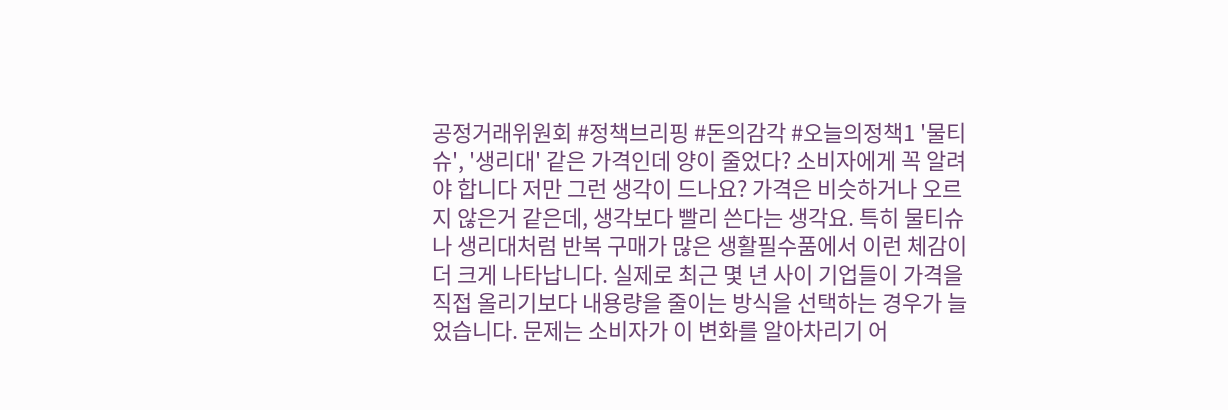공정거래위원회 #정책브리핑 #돈의감각 #오늘의정책1 '물티슈', '생리대' 같은 가격인데 양이 줄었다? 소비자에게 꼭 알려야 합니다 저만 그런 생각이 드나요? 가격은 비슷하거나 오르지 않은거 같은데, 생각보다 빨리 쓴다는 생각요. 특히 물티슈나 생리대처럼 반복 구매가 많은 생활필수품에서 이런 체감이 더 크게 나타납니다. 실제로 최근 몇 년 사이 기업들이 가격을 직접 올리기보다 내용량을 줄이는 방식을 선택하는 경우가 늘었습니다. 문제는 소비자가 이 변화를 알아차리기 어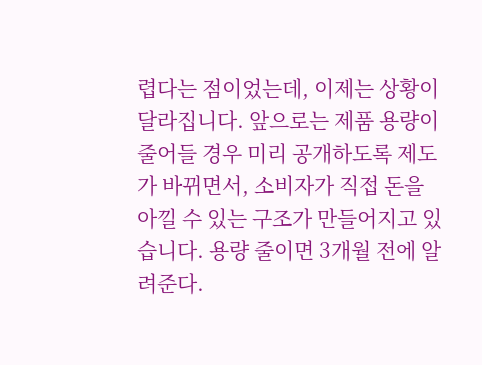렵다는 점이었는데, 이제는 상황이 달라집니다. 앞으로는 제품 용량이 줄어들 경우 미리 공개하도록 제도가 바뀌면서, 소비자가 직접 돈을 아낄 수 있는 구조가 만들어지고 있습니다. 용량 줄이면 3개월 전에 알려준다.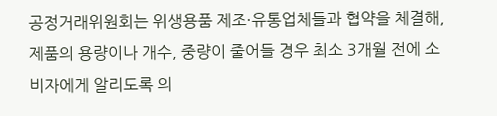공정거래위원회는 위생용품 제조·유통업체들과 협약을 체결해, 제품의 용량이나 개수, 중량이 줄어들 경우 최소 3개월 전에 소비자에게 알리도록 의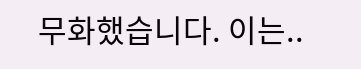무화했습니다. 이는..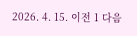2026. 4. 15. 이전 1 다음